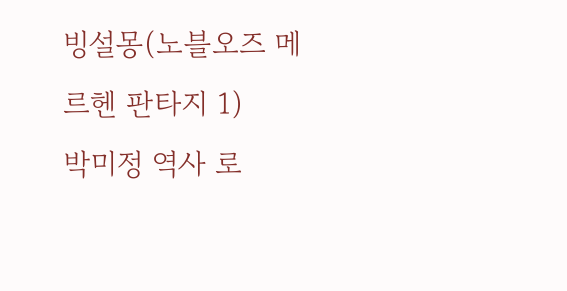빙설몽(노블오즈 메르헨 판타지 1)
박미정 역사 로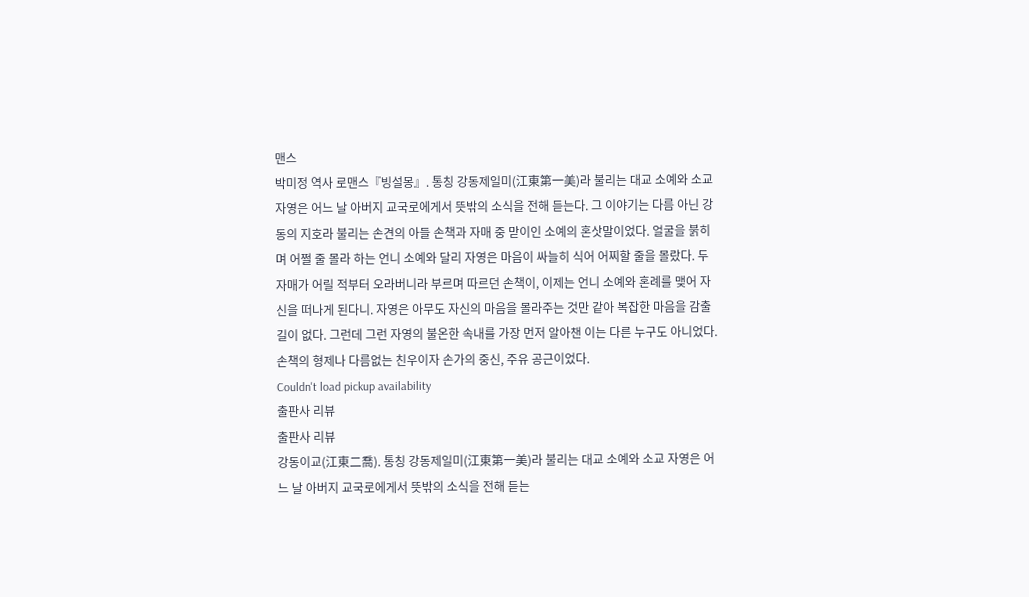맨스
박미정 역사 로맨스『빙설몽』. 통칭 강동제일미(江東第一美)라 불리는 대교 소예와 소교 자영은 어느 날 아버지 교국로에게서 뜻밖의 소식을 전해 듣는다. 그 이야기는 다름 아닌 강동의 지호라 불리는 손견의 아들 손책과 자매 중 맏이인 소예의 혼삿말이었다. 얼굴을 붉히며 어쩔 줄 몰라 하는 언니 소예와 달리 자영은 마음이 싸늘히 식어 어찌할 줄을 몰랐다. 두 자매가 어릴 적부터 오라버니라 부르며 따르던 손책이, 이제는 언니 소예와 혼례를 맺어 자신을 떠나게 된다니. 자영은 아무도 자신의 마음을 몰라주는 것만 같아 복잡한 마음을 감출 길이 없다. 그런데 그런 자영의 불온한 속내를 가장 먼저 알아챈 이는 다른 누구도 아니었다. 손책의 형제나 다름없는 친우이자 손가의 중신, 주유 공근이었다.
Couldn't load pickup availability
출판사 리뷰
출판사 리뷰
강동이교(江東二喬). 통칭 강동제일미(江東第一美)라 불리는 대교 소예와 소교 자영은 어느 날 아버지 교국로에게서 뜻밖의 소식을 전해 듣는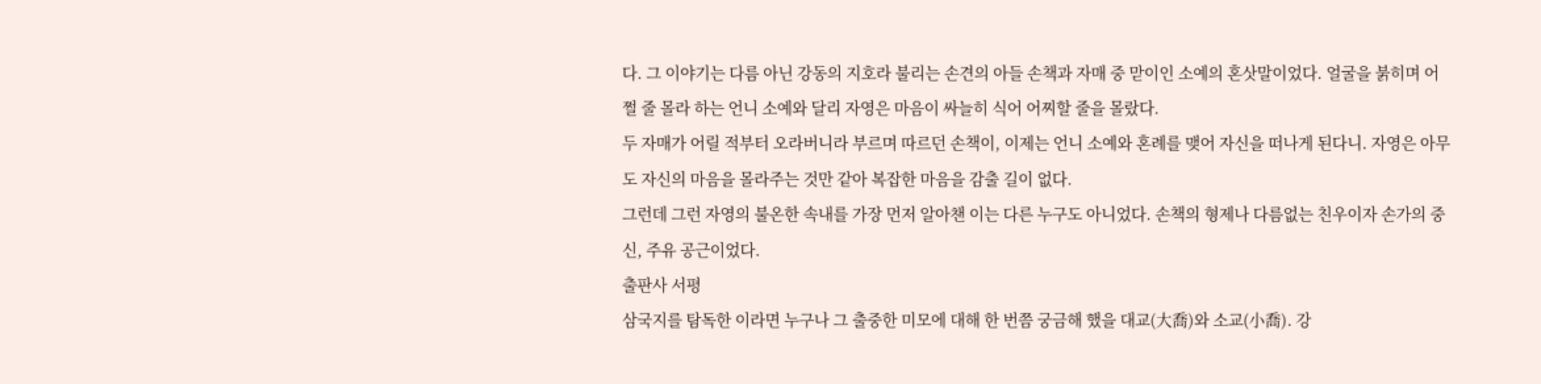다. 그 이야기는 다름 아닌 강동의 지호라 불리는 손견의 아들 손책과 자매 중 맏이인 소예의 혼삿말이었다. 얼굴을 붉히며 어쩔 줄 몰라 하는 언니 소예와 달리 자영은 마음이 싸늘히 식어 어찌할 줄을 몰랐다.
두 자매가 어릴 적부터 오라버니라 부르며 따르던 손책이, 이제는 언니 소예와 혼례를 맺어 자신을 떠나게 된다니. 자영은 아무도 자신의 마음을 몰라주는 것만 같아 복잡한 마음을 감출 길이 없다.
그런데 그런 자영의 불온한 속내를 가장 먼저 알아챈 이는 다른 누구도 아니었다. 손책의 형제나 다름없는 친우이자 손가의 중신, 주유 공근이었다.
출판사 서평
삼국지를 탐독한 이라면 누구나 그 출중한 미모에 대해 한 번쯤 궁금해 했을 대교(大喬)와 소교(小喬). 강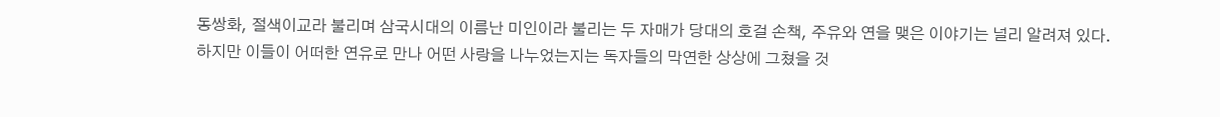동쌍화, 절색이교라 불리며 삼국시대의 이름난 미인이라 불리는 두 자매가 당대의 호걸 손책, 주유와 연을 맺은 이야기는 널리 알려져 있다.
하지만 이들이 어떠한 연유로 만나 어떤 사랑을 나누었는지는 독자들의 막연한 상상에 그쳤을 것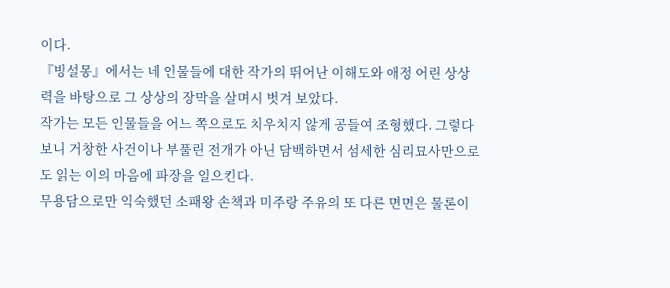이다.
『빙설몽』에서는 네 인물들에 대한 작가의 뛰어난 이해도와 애정 어린 상상력을 바탕으로 그 상상의 장막을 살며시 벗겨 보았다.
작가는 모든 인물들을 어느 쪽으로도 치우치지 않게 공들여 조형했다. 그렇다 보니 거창한 사건이나 부풀린 전개가 아닌 담백하면서 섬세한 심리묘사만으로도 읽는 이의 마음에 파장을 일으킨다.
무용담으로만 익숙했던 소패왕 손책과 미주랑 주유의 또 다른 면면은 물론이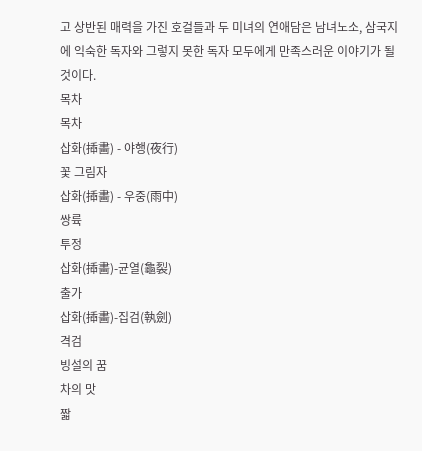고 상반된 매력을 가진 호걸들과 두 미녀의 연애담은 남녀노소, 삼국지에 익숙한 독자와 그렇지 못한 독자 모두에게 만족스러운 이야기가 될 것이다.
목차
목차
삽화(揷畵) - 야행(夜行)
꽃 그림자
삽화(揷畵) - 우중(雨中)
쌍륙
투정
삽화(揷畵)-균열(龜裂)
출가
삽화(揷畵)-집검(執劍)
격검
빙설의 꿈
차의 맛
짧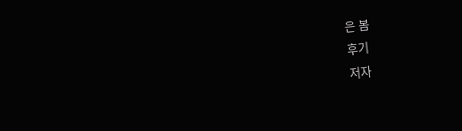은 봄
후기
저자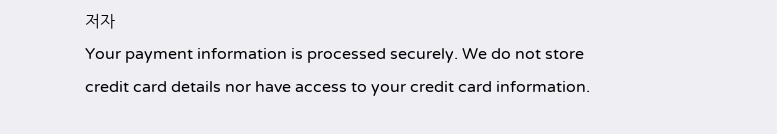저자
Your payment information is processed securely. We do not store credit card details nor have access to your credit card information.